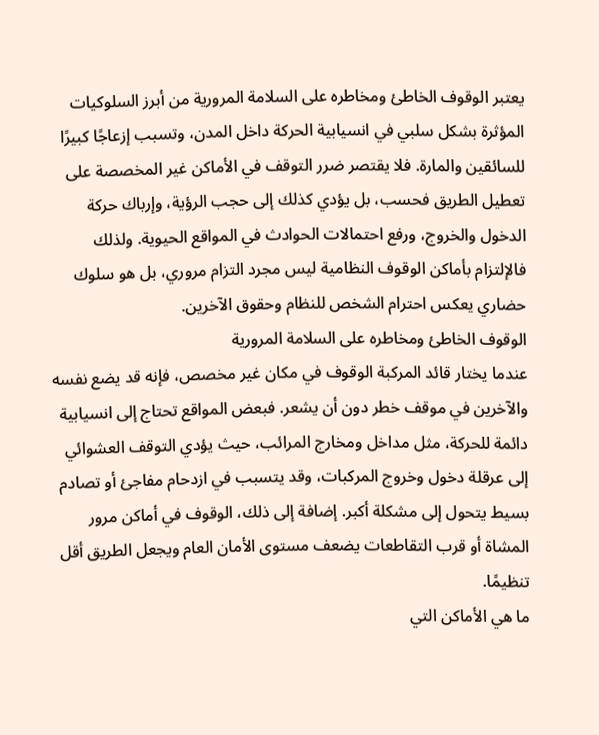يعتبر الوقوف الخاطئ ومخاطره على السلامة المرورية من أبرز السلوكيات المؤثرة بشكل سلبي في انسيابية الحركة داخل المدن، وتسبب إزعاجًا كبيرًا للسائقين والمارة. فلا يقتصر ضرر التوقف في الأماكن غير المخصصة على تعطيل الطريق فحسب، بل يؤدي كذلك إلى حجب الرؤية، وإرباك حركة الدخول والخروج، ورفع احتمالات الحوادث في المواقع الحيوية. ولذلك فالإلتزام بأماكن الوقوف النظامية ليس مجرد التزام مروري، بل هو سلوك حضاري يعكس احترام الشخص للنظام وحقوق الآخرين.
الوقوف الخاطئ ومخاطره على السلامة المرورية
عندما يختار قائد المركبة الوقوف في مكان غير مخصص، فإنه قد يضع نفسه والآخرين في موقف خطر دون أن يشعر. فبعض المواقع تحتاج إلى انسيابية دائمة للحركة، مثل مداخل ومخارج المرائب، حيث يؤدي التوقف العشوائي إلى عرقلة دخول وخروج المركبات، وقد يتسبب في ازدحام مفاجئ أو تصادم بسيط يتحول إلى مشكلة أكبر. إضافة إلى ذلك، الوقوف في أماكن مرور المشاة أو قرب التقاطعات يضعف مستوى الأمان العام ويجعل الطريق أقل تنظيمًا.
ما هي الأماكن التي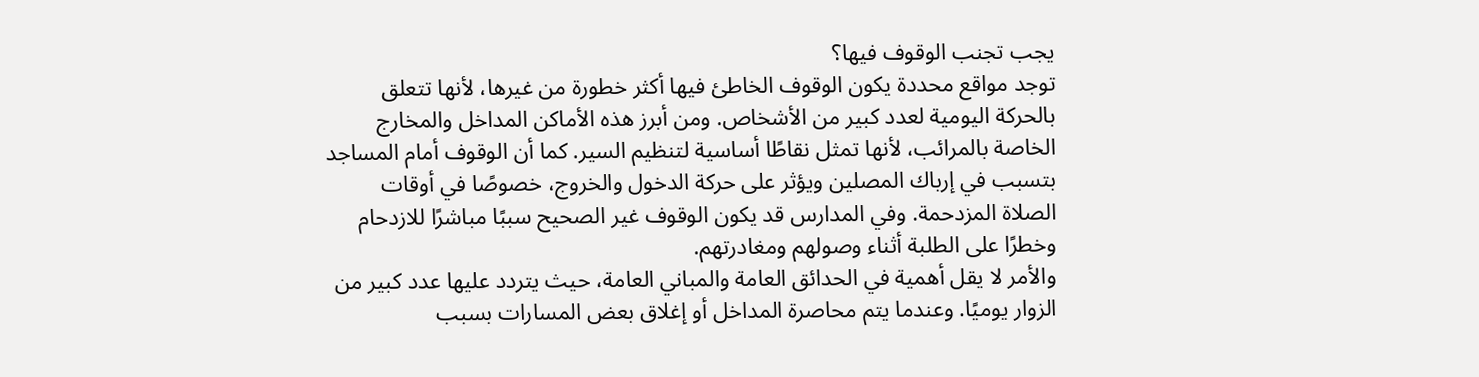يجب تجنب الوقوف فيها؟
توجد مواقع محددة يكون الوقوف الخاطئ فيها أكثر خطورة من غيرها، لأنها تتعلق بالحركة اليومية لعدد كبير من الأشخاص. ومن أبرز هذه الأماكن المداخل والمخارج الخاصة بالمرائب، لأنها تمثل نقاطًا أساسية لتنظيم السير. كما أن الوقوف أمام المساجد بتسبب في إرباك المصلين ويؤثر على حركة الدخول والخروج، خصوصًا في أوقات الصلاة المزدحمة. وفي المدارس قد يكون الوقوف غير الصحيح سببًا مباشرًا للازدحام وخطرًا على الطلبة أثناء وصولهم ومغادرتهم.
والأمر لا يقل أهمية في الحدائق العامة والمباني العامة، حيث يتردد عليها عدد كبير من الزوار يوميًا. وعندما يتم محاصرة المداخل أو إغلاق بعض المسارات بسبب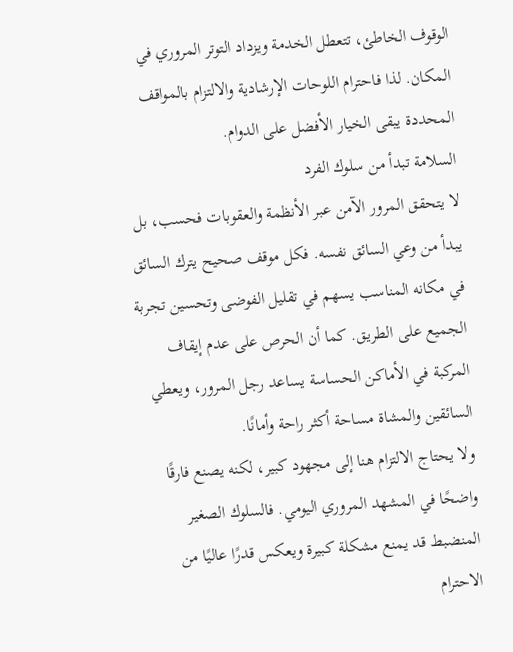الوقوف الخاطئ، تتعطل الخدمة ويزداد التوتر المروري في المكان. لذا فاحترام اللوحات الإرشادية والالتزام بالمواقف المحددة يبقى الخيار الأفضل على الدوام.
السلامة تبدأ من سلوك الفرد
لا يتحقق المرور الآمن عبر الأنظمة والعقوبات فحسب، بل يبدأ من وعي السائق نفسه. فكل موقف صحيح يترك السائق في مكانه المناسب يسهم في تقليل الفوضى وتحسين تجربة الجميع على الطريق. كما أن الحرص على عدم إيقاف المركبة في الأماكن الحساسة يساعد رجل المرور، ويعطي السائقين والمشاة مساحة أكثر راحة وأمانًا.
ولا يحتاج الالتزام هنا إلى مجهود كبير، لكنه يصنع فارقًا واضحًا في المشهد المروري اليومي. فالسلوك الصغير المنضبط قد يمنع مشكلة كبيرة ويعكس قدرًا عاليًا من الاحترام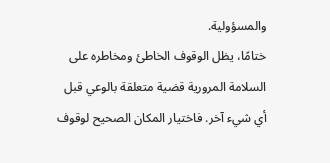والمسؤولية.
ختامًا، يظل الوقوف الخاطئ ومخاطره على السلامة المرورية قضية متعلقة بالوعي قبل أي شيء آخر. فاختيار المكان الصحيح لوقوف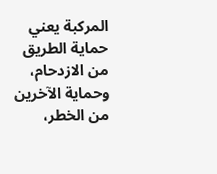المركبة يعني حماية الطريق من الازدحام، وحماية الآخرين من الخطر،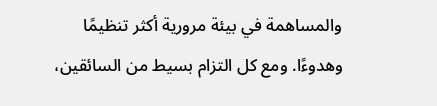والمساهمة في بيئة مرورية أكثر تنظيمًا وهدوءًا. ومع كل التزام بسيط من السائقين،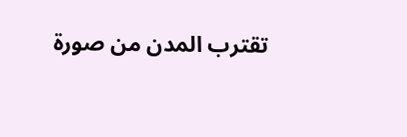تقترب المدن من صورة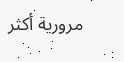مرورية أكثر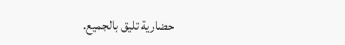حضارية تليق بالجميع.